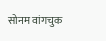सोनम वांगचुक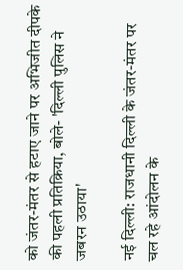को जंतर-मंतर से हटाए जाने पर अभिजीत दीपके की पहली प्रतिक्रिया, बोले- 'दिल्ली पुलिस ने जबरन उठाया'

नई दिल्ली: राजधानी दिल्ली के जंतर-मंतर पर चल रहे आंदोलन के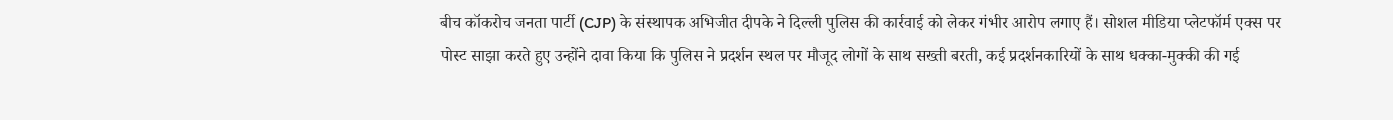बीच कॉकरोच जनता पार्टी (CJP) के संस्थापक अभिजीत दीपके ने दिल्ली पुलिस की कार्रवाई को लेकर गंभीर आरोप लगाए हैं। सोशल मीडिया प्लेटफॉर्म एक्स पर पोस्ट साझा करते हुए उन्होंने दावा किया कि पुलिस ने प्रदर्शन स्थल पर मौजूद लोगों के साथ सख्ती बरती, कई प्रदर्शनकारियों के साथ धक्का-मुक्की की गई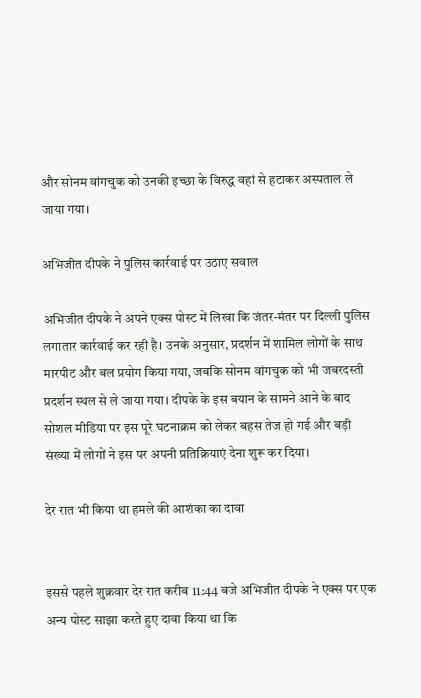और सोनम वांगचुक को उनकी इच्छा के विरुद्ध वहां से हटाकर अस्पताल ले जाया गया।

अभिजीत दीपके ने पुलिस कार्रवाई पर उठाए सवाल

अभिजीत दीपके ने अपने एक्स पोस्ट में लिखा कि जंतर-मंतर पर दिल्ली पुलिस लगातार कार्रवाई कर रही है। उनके अनुसार, प्रदर्शन में शामिल लोगों के साथ मारपीट और बल प्रयोग किया गया, जबकि सोनम वांगचुक को भी जबरदस्ती प्रदर्शन स्थल से ले जाया गया। दीपके के इस बयान के सामने आने के बाद सोशल मीडिया पर इस पूरे घटनाक्रम को लेकर बहस तेज हो गई और बड़ी संख्या में लोगों ने इस पर अपनी प्रतिक्रियाएं देना शुरू कर दिया।

देर रात भी किया था हमले की आशंका का दावा


इससे पहले शुक्रवार देर रात करीब 11:44 बजे अभिजीत दीपके ने एक्स पर एक अन्य पोस्ट साझा करते हुए दावा किया था कि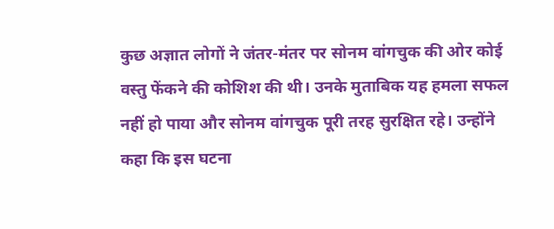कुछ अज्ञात लोगों ने जंतर-मंतर पर सोनम वांगचुक की ओर कोई वस्तु फेंकने की कोशिश की थी। उनके मुताबिक यह हमला सफल नहीं हो पाया और सोनम वांगचुक पूरी तरह सुरक्षित रहे। उन्होंने कहा कि इस घटना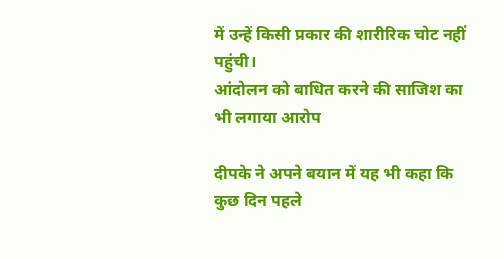में उन्हें किसी प्रकार की शारीरिक चोट नहीं पहुंची।
आंदोलन को बाधित करने की साजिश का भी लगाया आरोप

दीपके ने अपने बयान में यह भी कहा कि कुछ दिन पहले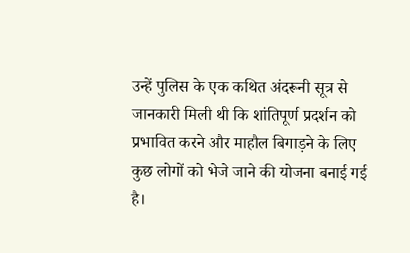उन्हें पुलिस के एक कथित अंदरूनी सूत्र से जानकारी मिली थी कि शांतिपूर्ण प्रदर्शन को प्रभावित करने और माहौल बिगाड़ने के लिए कुछ लोगों को भेजे जाने की योजना बनाई गई है।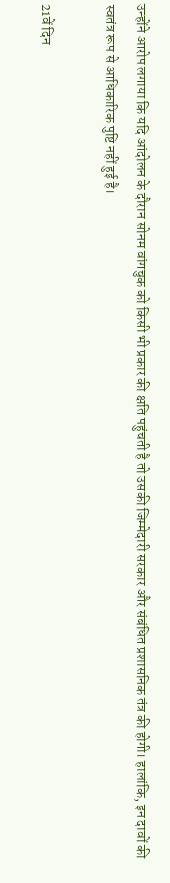उन्होंने आरोप लगाया कि यदि आंदोलन के दौरान सोनम वांगचुक को किसी भी प्रकार की क्षति पहुंचती है तो उसकी जिम्मेदारी सरकार और संबंधित प्रशासनिक तंत्र की होगी। हालांकि, इन दावों की स्वतंत्र रूप से आधिकारिक पुष्टि नहीं हुई है।

21वें दिन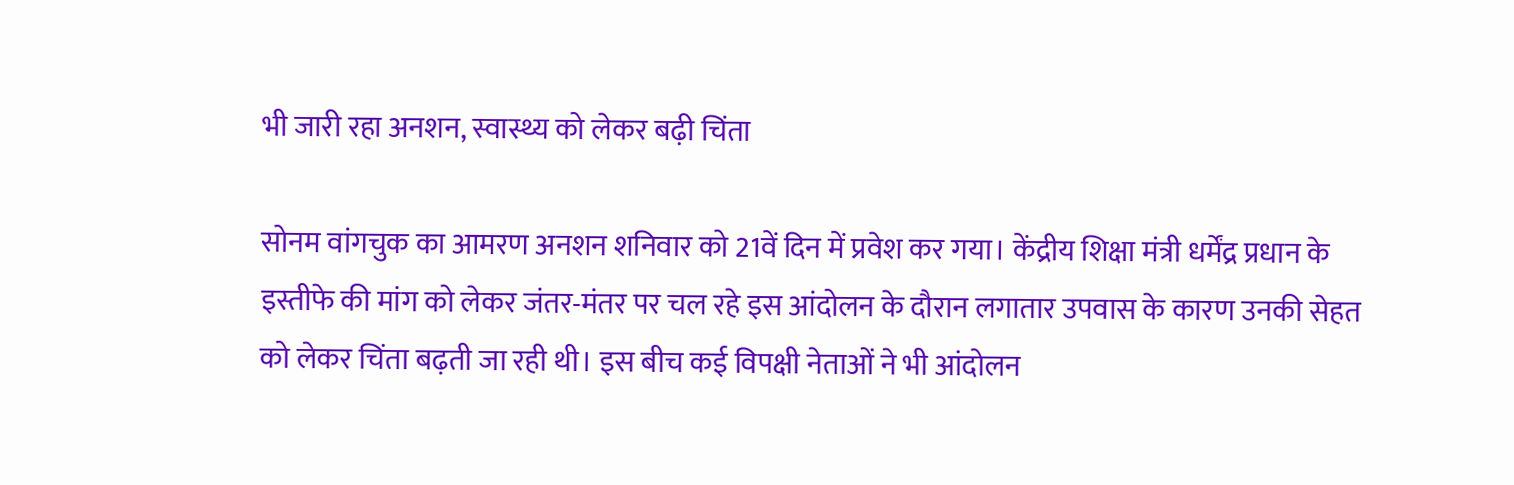भी जारी रहा अनशन, स्वास्थ्य को लेकर बढ़ी चिंता

सोनम वांगचुक का आमरण अनशन शनिवार को 21वें दिन में प्रवेश कर गया। केंद्रीय शिक्षा मंत्री धर्मेंद्र प्रधान के इस्तीफे की मांग को लेकर जंतर-मंतर पर चल रहे इस आंदोलन के दौरान लगातार उपवास के कारण उनकी सेहत को लेकर चिंता बढ़ती जा रही थी। इस बीच कई विपक्षी नेताओं ने भी आंदोलन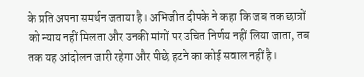के प्रति अपना समर्थन जताया है। अभिजीत दीपके ने कहा कि जब तक छात्रों को न्याय नहीं मिलता और उनकी मांगों पर उचित निर्णय नहीं लिया जाता, तब तक यह आंदोलन जारी रहेगा और पीछे हटने का कोई सवाल नहीं है।